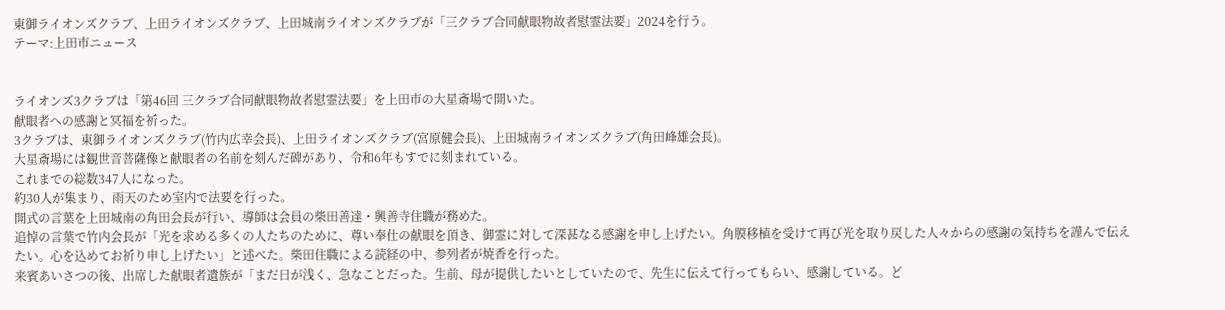東御ライオンズクラブ、上田ライオンズクラブ、上田城南ライオンズクラブが「三クラブ合同献眼物故者慰霊法要」2024を行う。
テーマ:上田市ニュース


ライオンズ3クラブは「第46回 三クラブ合同献眼物故者慰霊法要」を上田市の大星斎場で開いた。
献眼者への感謝と冥福を祈った。
3クラブは、東御ライオンズクラブ(竹内広幸会長)、上田ライオンズクラブ(宮原健会長)、上田城南ライオンズクラブ(角田峰雄会長)。
大星斎場には観世音菩薩像と献眼者の名前を刻んだ碑があり、令和6年もすでに刻まれている。
これまでの総数347人になった。
約30人が集まり、雨天のため室内で法要を行った。
開式の言葉を上田城南の角田会長が行い、導師は会員の柴田善達・興善寺住職が務めた。
追悼の言葉で竹内会長が「光を求める多くの人たちのために、尊い奉仕の献眼を頂き、御霊に対して深甚なる感謝を申し上げたい。角膜移植を受けて再び光を取り戻した人々からの感謝の気持ちを謹んで伝えたい。心を込めてお祈り申し上げたい」と述べた。柴田住職による読経の中、参列者が焼香を行った。
来賓あいさつの後、出席した献眼者遺族が「まだ日が浅く、急なことだった。生前、母が提供したいとしていたので、先生に伝えて行ってもらい、感謝している。ど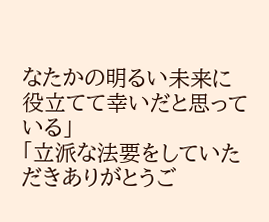なたかの明るい未来に役立てて幸いだと思っている」
「立派な法要をしていただきありがとうご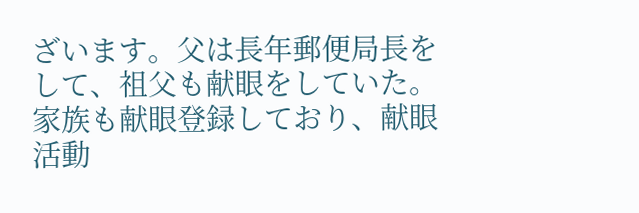ざいます。父は長年郵便局長をして、祖父も献眼をしていた。家族も献眼登録しており、献眼活動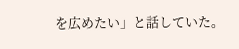を広めたい」と話していた。